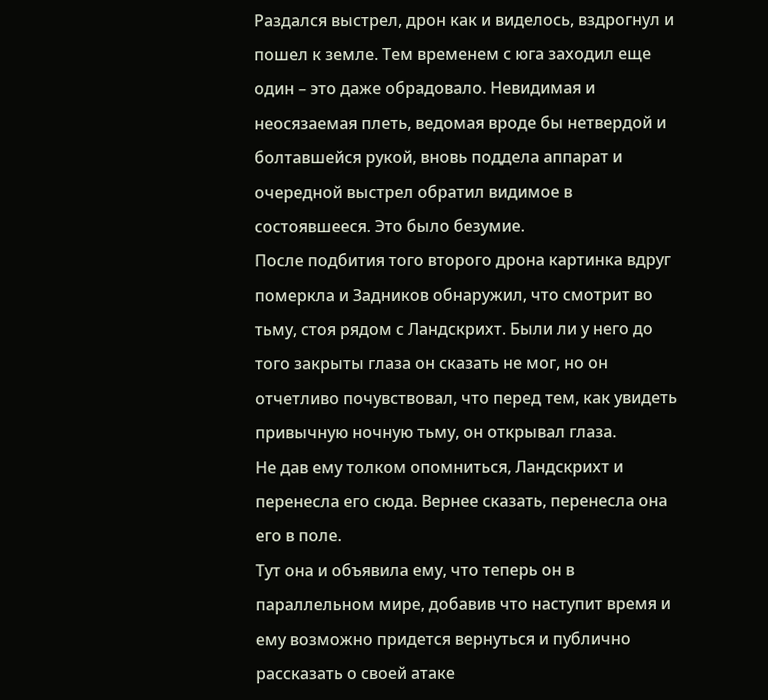Раздался выстрел, дрон как и виделось, вздрогнул и пошел к земле. Тем временем с юга заходил еще один – это даже обрадовало. Невидимая и неосязаемая плеть, ведомая вроде бы нетвердой и болтавшейся рукой, вновь поддела аппарат и очередной выстрел обратил видимое в состоявшееся. Это было безумие.
После подбития того второго дрона картинка вдруг померкла и Задников обнаружил, что смотрит во тьму, стоя рядом с Ландскрихт. Были ли у него до того закрыты глаза он сказать не мог, но он отчетливо почувствовал, что перед тем, как увидеть привычную ночную тьму, он открывал глаза.
Не дав ему толком опомниться, Ландскрихт и перенесла его сюда. Вернее сказать, перенесла она его в поле.
Тут она и объявила ему, что теперь он в параллельном мире, добавив что наступит время и ему возможно придется вернуться и публично рассказать о своей атаке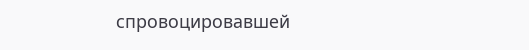спровоцировавшей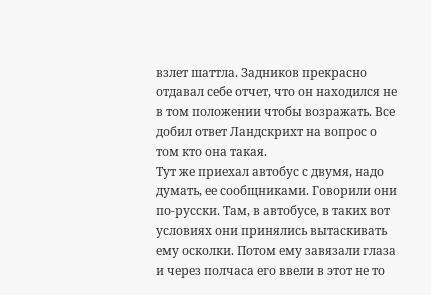взлет шаттла. Задников прекрасно отдавал себе отчет, что он находился не в том положении чтобы возражать. Все добил ответ Ландскрихт на вопрос о том кто она такая.
Тут же приехал автобус с двумя, надо думать, ее сообщниками. Говорили они по-русски. Там, в автобусе, в таких вот условиях они принялись вытаскивать ему осколки. Потом ему завязали глаза и через полчаса его ввели в этот не то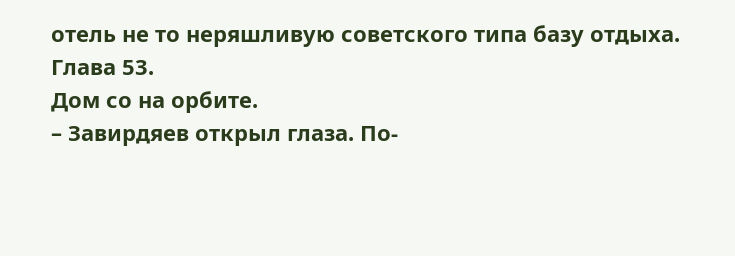отель не то неряшливую советского типа базу отдыха.
Глава 53.
Дом со на орбите.
– Завирдяев открыл глаза. По-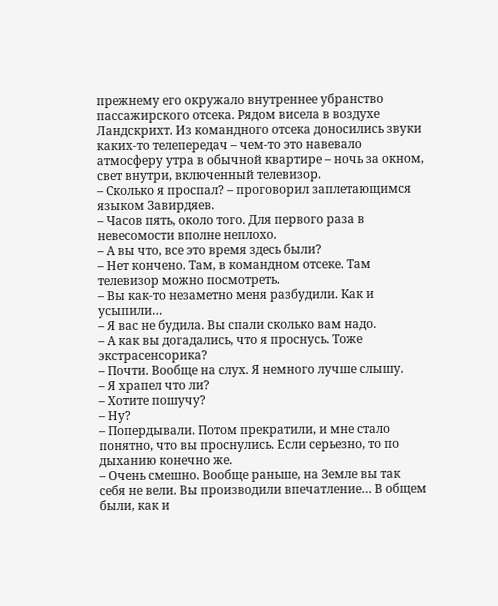прежнему его окружало внутреннее убранство пассажирского отсека. Рядом висела в воздухе Ландскрихт. Из командного отсека доносились звуки каких-то телепередач – чем-то это навевало атмосферу утра в обычной квартире – ночь за окном, свет внутри, включенный телевизор.
– Сколько я проспал? – проговорил заплетающимся языком Завирдяев.
– Часов пять, около того. Для первого раза в невесомости вполне неплохо.
– А вы что, все это время здесь были?
– Нет кончено. Там, в командном отсеке. Там телевизор можно посмотреть.
– Вы как-то незаметно меня разбудили. Как и усыпили…
– Я вас не будила. Вы спали сколько вам надо.
– А как вы догадались, что я проснусь. Тоже экстрасенсорика?
– Почти. Вообще на слух. Я немного лучше слышу.
– Я храпел что ли?
– Хотите пошучу?
– Ну?
– Попердывали. Потом прекратили, и мне стало понятно, что вы проснулись. Если серьезно, то по дыханию конечно же.
– Очень смешно. Вообще раньше, на Земле вы так себя не вели. Вы производили впечатление… В общем были, как и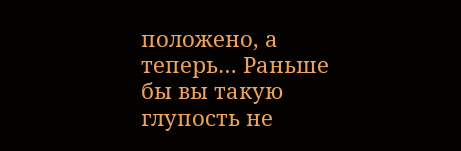положено, а теперь… Раньше бы вы такую глупость не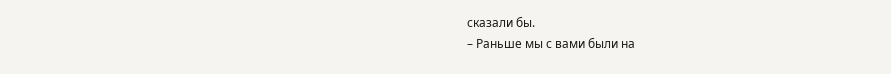сказали бы.
– Раньше мы с вами были на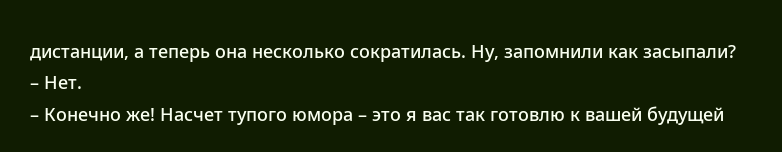дистанции, а теперь она несколько сократилась. Ну, запомнили как засыпали?
– Нет.
– Конечно же! Насчет тупого юмора – это я вас так готовлю к вашей будущей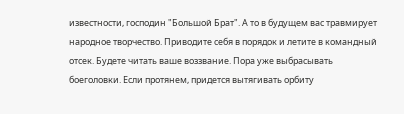известности, господин "Большой Брат". А то в будущем вас травмирует народное творчество. Приводите себя в порядок и летите в командный отсек. Будете читать ваше воззвание. Пора уже выбрасывать боеголовки. Если протянем, придется вытягивать орбиту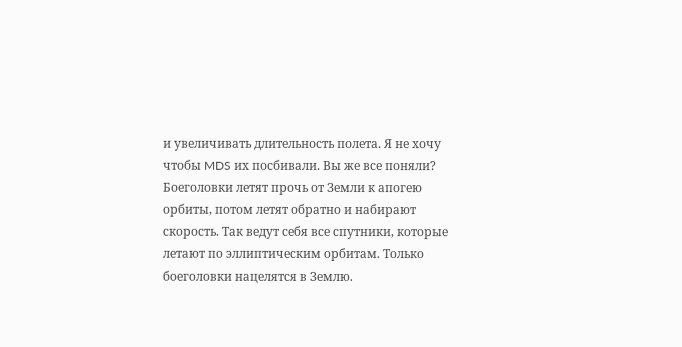и увеличивать длительность полета. Я не хочу чтобы MDS их посбивали. Вы же все поняли? Боеголовки летят прочь от Земли к апогею орбиты, потом летят обратно и набирают скорость. Так ведут себя все спутники, которые летают по эллиптическим орбитам. Только боеголовки нацелятся в Землю.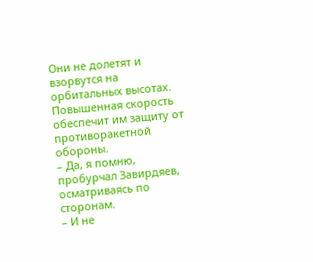Они не долетят и взорвутся на орбитальных высотах. Повышенная скорость обеспечит им защиту от противоракетной обороны.
– Да, я помню, пробурчал Завирдяев, осматриваясь по сторонам.
– И не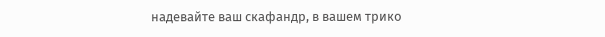надевайте ваш скафандр, в вашем трико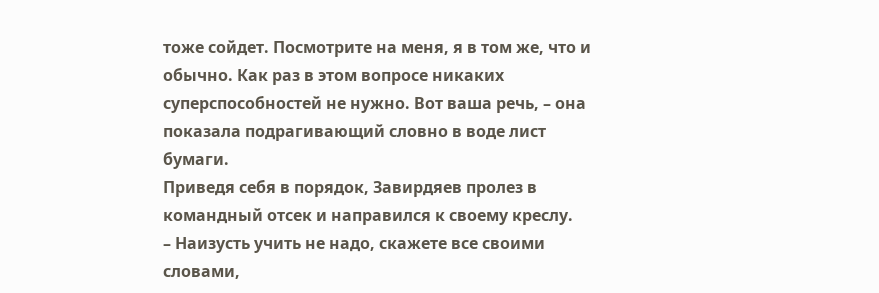тоже сойдет. Посмотрите на меня, я в том же, что и обычно. Как раз в этом вопросе никаких суперспособностей не нужно. Вот ваша речь, – она показала подрагивающий словно в воде лист бумаги.
Приведя себя в порядок, Завирдяев пролез в командный отсек и направился к своему креслу.
– Наизусть учить не надо, скажете все своими словами,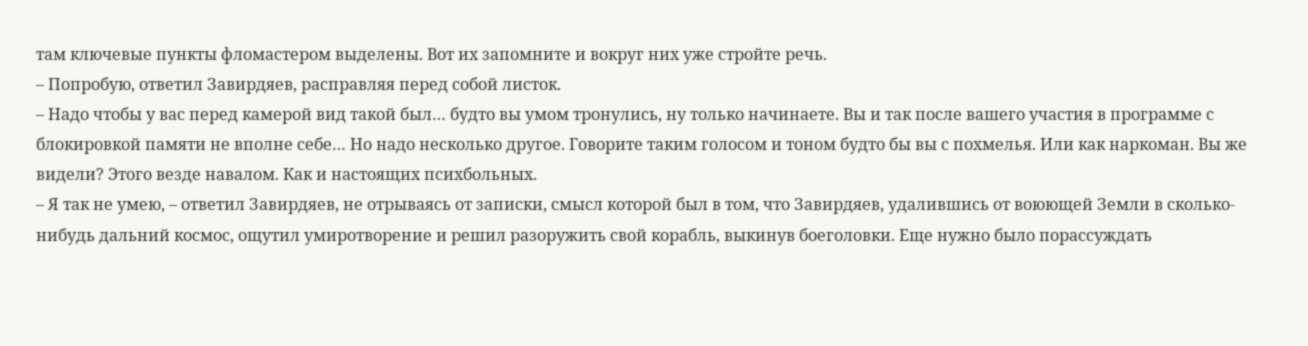там ключевые пункты фломастером выделены. Вот их запомните и вокруг них уже стройте речь.
– Попробую, ответил Завирдяев, расправляя перед собой листок.
– Надо чтобы у вас перед камерой вид такой был… будто вы умом тронулись, ну только начинаете. Вы и так после вашего участия в программе с блокировкой памяти не вполне себе… Но надо несколько другое. Говорите таким голосом и тоном будто бы вы с похмелья. Или как наркоман. Вы же видели? Этого везде навалом. Как и настоящих психбольных.
– Я так не умею, – ответил Завирдяев, не отрываясь от записки, смысл которой был в том, что Завирдяев, удалившись от воюющей Земли в сколько-нибудь дальний космос, ощутил умиротворение и решил разоружить свой корабль, выкинув боеголовки. Еще нужно было порассуждать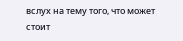вслух на тему того, что может стоит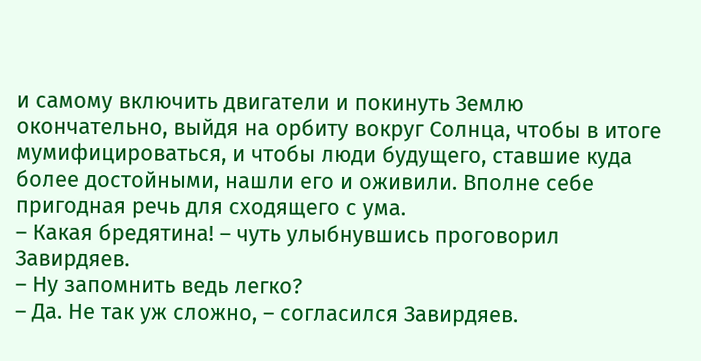и самому включить двигатели и покинуть Землю окончательно, выйдя на орбиту вокруг Солнца, чтобы в итоге мумифицироваться, и чтобы люди будущего, ставшие куда более достойными, нашли его и оживили. Вполне себе пригодная речь для сходящего с ума.
– Какая бредятина! – чуть улыбнувшись проговорил Завирдяев.
– Ну запомнить ведь легко?
– Да. Не так уж сложно, – согласился Завирдяев.